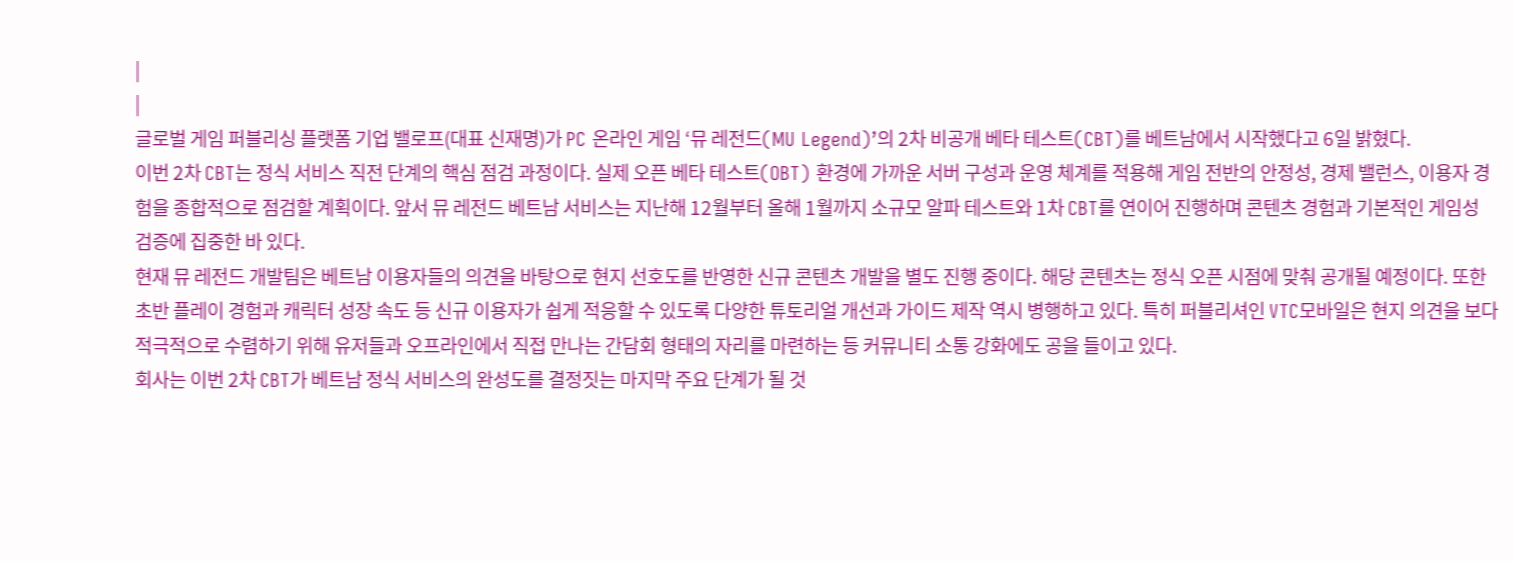|
|
글로벌 게임 퍼블리싱 플랫폼 기업 밸로프(대표 신재명)가 PC 온라인 게임 ‘뮤 레전드(MU Legend)’의 2차 비공개 베타 테스트(CBT)를 베트남에서 시작했다고 6일 밝혔다.
이번 2차 CBT는 정식 서비스 직전 단계의 핵심 점검 과정이다. 실제 오픈 베타 테스트(OBT) 환경에 가까운 서버 구성과 운영 체계를 적용해 게임 전반의 안정성, 경제 밸런스, 이용자 경험을 종합적으로 점검할 계획이다. 앞서 뮤 레전드 베트남 서비스는 지난해 12월부터 올해 1월까지 소규모 알파 테스트와 1차 CBT를 연이어 진행하며 콘텐츠 경험과 기본적인 게임성 검증에 집중한 바 있다.
현재 뮤 레전드 개발팀은 베트남 이용자들의 의견을 바탕으로 현지 선호도를 반영한 신규 콘텐츠 개발을 별도 진행 중이다. 해당 콘텐츠는 정식 오픈 시점에 맞춰 공개될 예정이다. 또한 초반 플레이 경험과 캐릭터 성장 속도 등 신규 이용자가 쉽게 적응할 수 있도록 다양한 튜토리얼 개선과 가이드 제작 역시 병행하고 있다. 특히 퍼블리셔인 VTC모바일은 현지 의견을 보다 적극적으로 수렴하기 위해 유저들과 오프라인에서 직접 만나는 간담회 형태의 자리를 마련하는 등 커뮤니티 소통 강화에도 공을 들이고 있다.
회사는 이번 2차 CBT가 베트남 정식 서비스의 완성도를 결정짓는 마지막 주요 단계가 될 것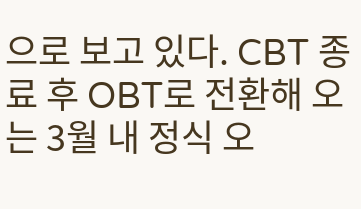으로 보고 있다. CBT 종료 후 OBT로 전환해 오는 3월 내 정식 오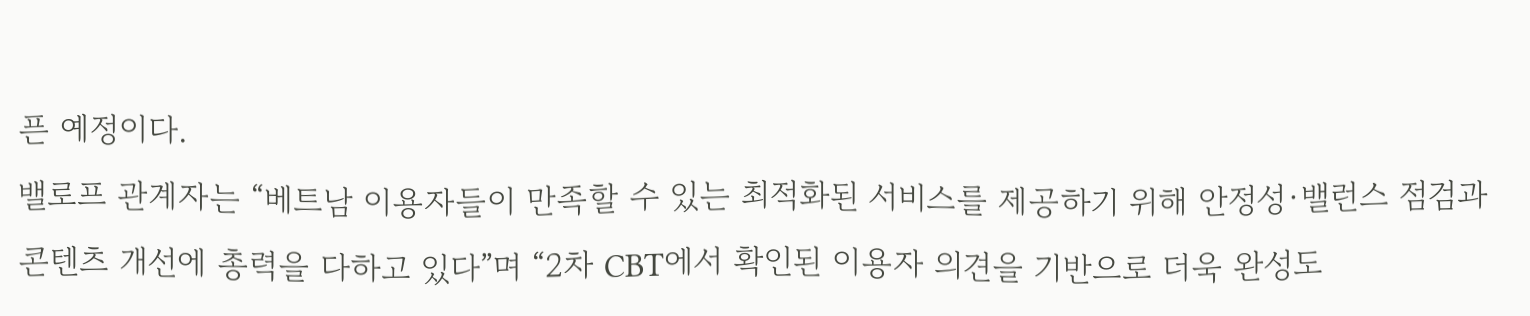픈 예정이다.
밸로프 관계자는 “베트남 이용자들이 만족할 수 있는 최적화된 서비스를 제공하기 위해 안정성·밸런스 점검과 콘텐츠 개선에 총력을 다하고 있다”며 “2차 CBT에서 확인된 이용자 의견을 기반으로 더욱 완성도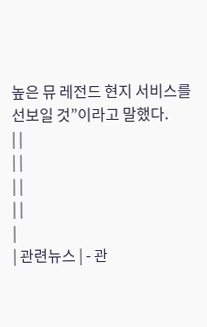높은 뮤 레전드 현지 서비스를 선보일 것”이라고 말했다.
| |
| |
| |
| |
|
| 관련뉴스 | - 관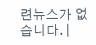련뉴스가 없습니다. |